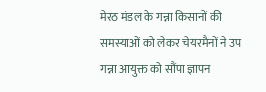मेरठ मंडल के गन्ना किसानों की समस्याओं को लेकर चेयरमैनों ने उप गन्ना आयुक्त को सौंपा ज्ञापन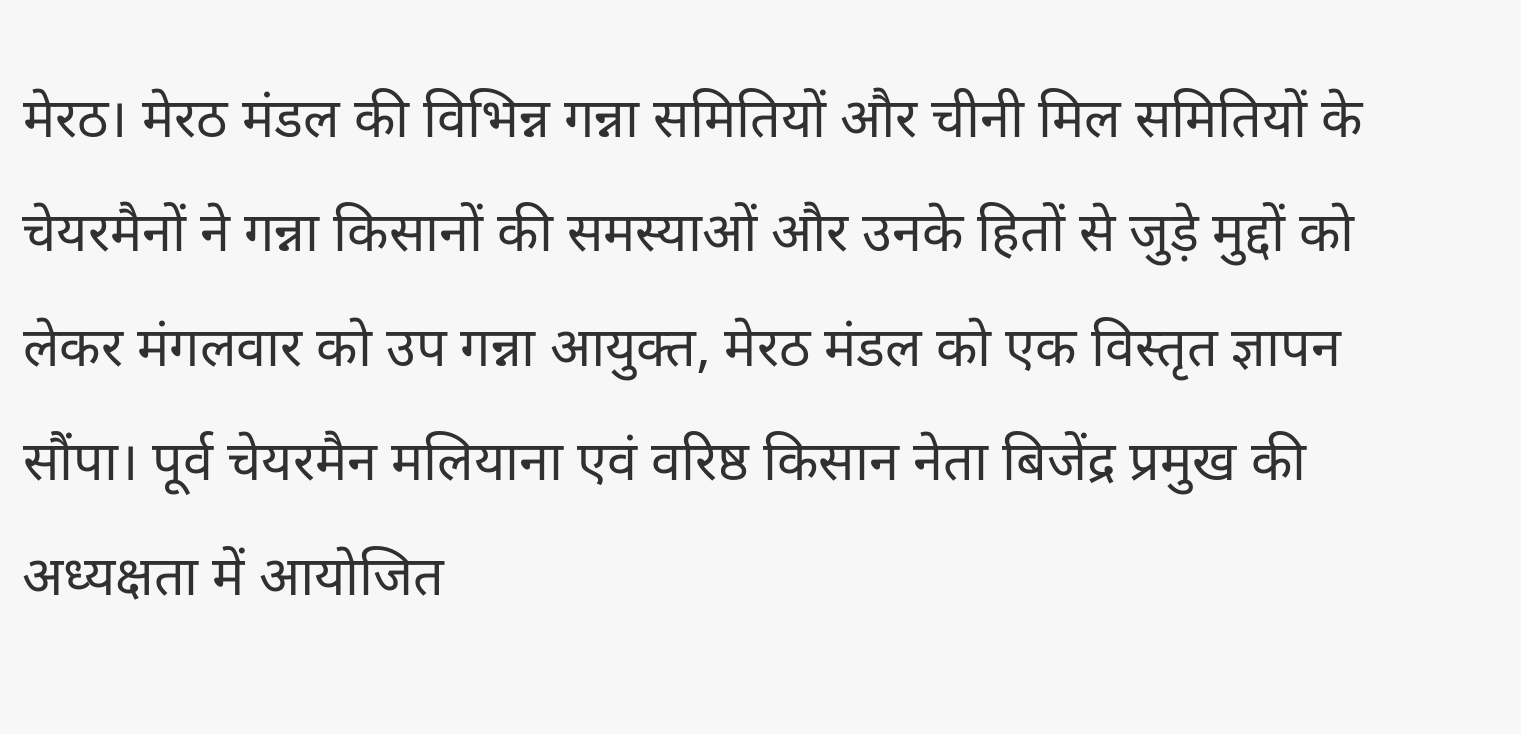मेरठ। मेरठ मंडल की विभिन्न गन्ना समितियों और चीनी मिल समितियों के चेयरमैनों ने गन्ना किसानों की समस्याओं और उनके हितों से जुड़े मुद्दों को लेकर मंगलवार को उप गन्ना आयुक्त, मेरठ मंडल को एक विस्तृत ज्ञापन सौंपा। पूर्व चेयरमैन मलियाना एवं वरिष्ठ किसान नेता बिजेंद्र प्रमुख की अध्यक्षता में आयोजित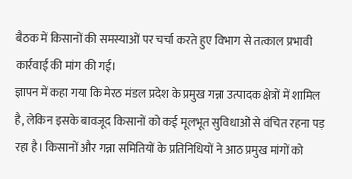बैठक में किसानों की समस्याओं पर चर्चा करते हुए विभाग से तत्काल प्रभावी कार्रवाई की मांग की गई।
ज्ञापन में कहा गया कि मेरठ मंडल प्रदेश के प्रमुख गन्ना उत्पादक क्षेत्रों में शामिल है, लेकिन इसके बावजूद किसानों को कई मूलभूत सुविधाओं से वंचित रहना पड़ रहा है। किसानों और गन्ना समितियों के प्रतिनिधियों ने आठ प्रमुख मांगों को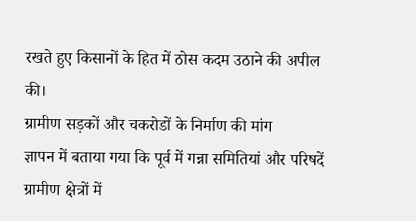रखते हुए किसानों के हित में ठोस कदम उठाने की अपील की।
ग्रामीण सड़कों और चकरोडों के निर्माण की मांग
ज्ञापन में बताया गया कि पूर्व में गन्ना समितियां और परिषदें ग्रामीण क्षेत्रों में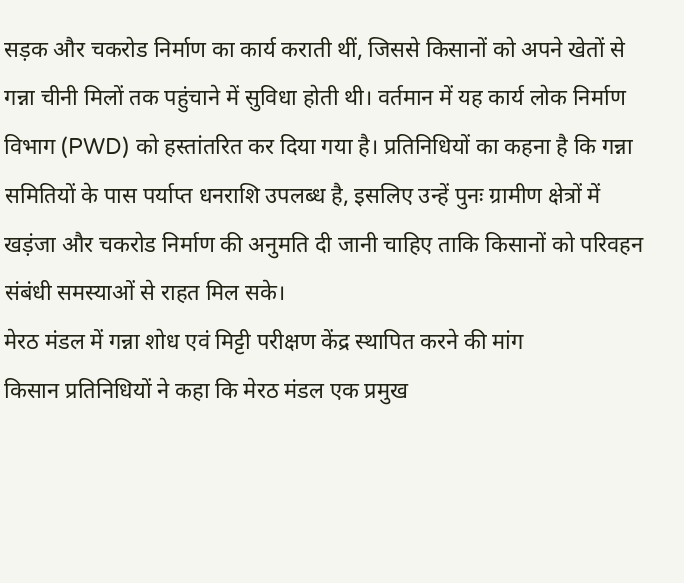सड़क और चकरोड निर्माण का कार्य कराती थीं, जिससे किसानों को अपने खेतों से गन्ना चीनी मिलों तक पहुंचाने में सुविधा होती थी। वर्तमान में यह कार्य लोक निर्माण विभाग (PWD) को हस्तांतरित कर दिया गया है। प्रतिनिधियों का कहना है कि गन्ना समितियों के पास पर्याप्त धनराशि उपलब्ध है, इसलिए उन्हें पुनः ग्रामीण क्षेत्रों में खड़ंजा और चकरोड निर्माण की अनुमति दी जानी चाहिए ताकि किसानों को परिवहन संबंधी समस्याओं से राहत मिल सके।
मेरठ मंडल में गन्ना शोध एवं मिट्टी परीक्षण केंद्र स्थापित करने की मांग
किसान प्रतिनिधियों ने कहा कि मेरठ मंडल एक प्रमुख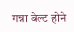गन्ना बेल्ट होने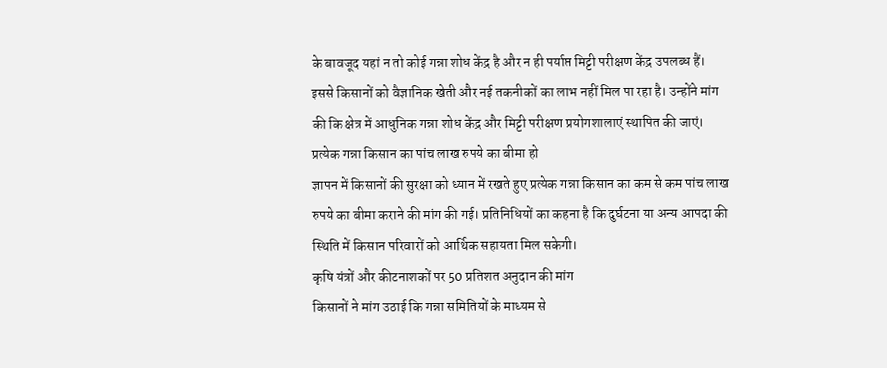के बावजूद यहां न तो कोई गन्ना शोध केंद्र है और न ही पर्याप्त मिट्टी परीक्षण केंद्र उपलब्ध हैं। इससे किसानों को वैज्ञानिक खेती और नई तकनीकों का लाभ नहीं मिल पा रहा है। उन्होंने मांग की कि क्षेत्र में आधुनिक गन्ना शोध केंद्र और मिट्टी परीक्षण प्रयोगशालाएं स्थापित की जाएं।
प्रत्येक गन्ना किसान का पांच लाख रुपये का बीमा हो
ज्ञापन में किसानों की सुरक्षा को ध्यान में रखते हुए प्रत्येक गन्ना किसान का कम से कम पांच लाख रुपये का बीमा कराने की मांग की गई। प्रतिनिधियों का कहना है कि दुर्घटना या अन्य आपदा की स्थिति में किसान परिवारों को आर्थिक सहायता मिल सकेगी।
कृषि यंत्रों और कीटनाशकों पर 50 प्रतिशत अनुदान की मांग
किसानों ने मांग उठाई कि गन्ना समितियों के माध्यम से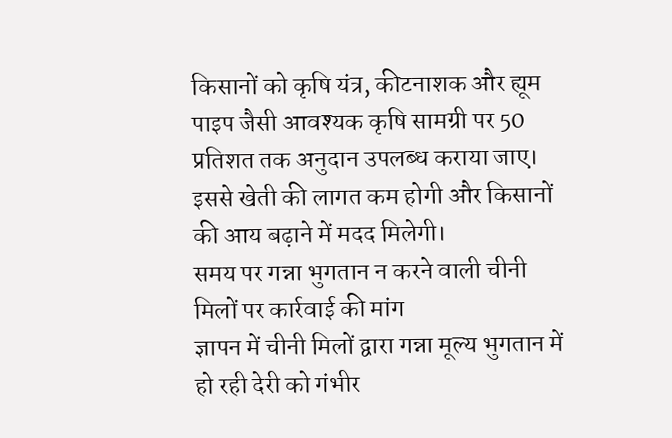किसानों को कृषि यंत्र, कीटनाशक और ह्यूम पाइप जैसी आवश्यक कृषि सामग्री पर 50 प्रतिशत तक अनुदान उपलब्ध कराया जाए। इससे खेती की लागत कम होगी और किसानों की आय बढ़ाने में मदद मिलेगी।
समय पर गन्ना भुगतान न करने वाली चीनी मिलों पर कार्रवाई की मांग
ज्ञापन में चीनी मिलों द्वारा गन्ना मूल्य भुगतान में हो रही देरी को गंभीर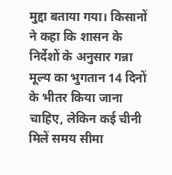मुद्दा बताया गया। किसानों ने कहा कि शासन के निर्देशों के अनुसार गन्ना मूल्य का भुगतान 14 दिनों के भीतर किया जाना चाहिए, लेकिन कई चीनी मिलें समय सीमा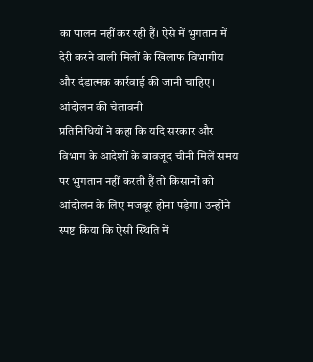का पालन नहीं कर रही हैं। ऐसे में भुगतान में देरी करने वाली मिलों के खिलाफ विभागीय और दंडात्मक कार्रवाई की जानी चाहिए।
आंदोलन की चेतावनी
प्रतिनिधियों ने कहा कि यदि सरकार और विभाग के आदेशों के बावजूद चीनी मिलें समय पर भुगतान नहीं करती हैं तो किसानों को आंदोलन के लिए मजबूर होना पड़ेगा। उन्होंने स्पष्ट किया कि ऐसी स्थिति में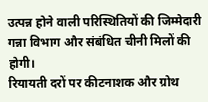उत्पन्न होने वाली परिस्थितियों की जिम्मेदारी गन्ना विभाग और संबंधित चीनी मिलों की होगी।
रियायती दरों पर कीटनाशक और ग्रोथ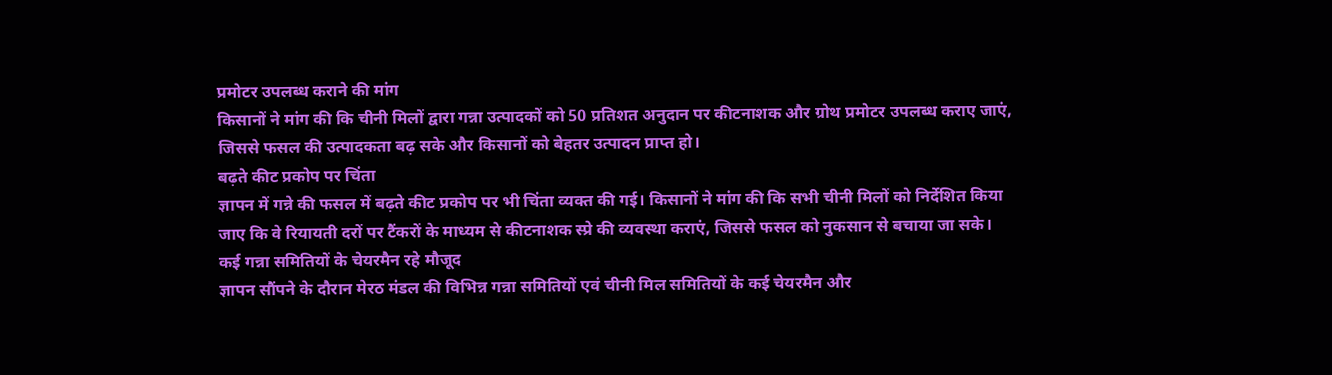प्रमोटर उपलब्ध कराने की मांग
किसानों ने मांग की कि चीनी मिलों द्वारा गन्ना उत्पादकों को 50 प्रतिशत अनुदान पर कीटनाशक और ग्रोथ प्रमोटर उपलब्ध कराए जाएं, जिससे फसल की उत्पादकता बढ़ सके और किसानों को बेहतर उत्पादन प्राप्त हो।
बढ़ते कीट प्रकोप पर चिंता
ज्ञापन में गन्ने की फसल में बढ़ते कीट प्रकोप पर भी चिंता व्यक्त की गई। किसानों ने मांग की कि सभी चीनी मिलों को निर्देशित किया जाए कि वे रियायती दरों पर टैंकरों के माध्यम से कीटनाशक स्प्रे की व्यवस्था कराएं, जिससे फसल को नुकसान से बचाया जा सके।
कई गन्ना समितियों के चेयरमैन रहे मौजूद
ज्ञापन सौंपने के दौरान मेरठ मंडल की विभिन्न गन्ना समितियों एवं चीनी मिल समितियों के कई चेयरमैन और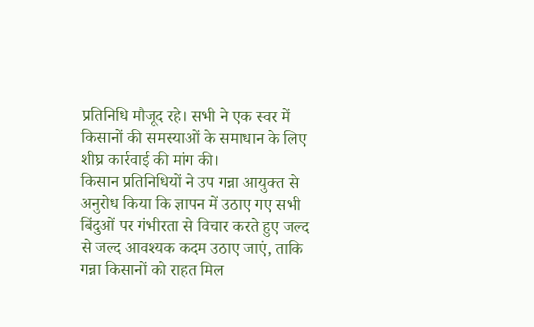प्रतिनिधि मौजूद रहे। सभी ने एक स्वर में किसानों की समस्याओं के समाधान के लिए शीघ्र कार्रवाई की मांग की।
किसान प्रतिनिधियों ने उप गन्ना आयुक्त से अनुरोध किया कि ज्ञापन में उठाए गए सभी बिंदुओं पर गंभीरता से विचार करते हुए जल्द से जल्द आवश्यक कदम उठाए जाएं, ताकि गन्ना किसानों को राहत मिल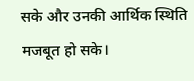सके और उनकी आर्थिक स्थिति मजबूत हो सके।